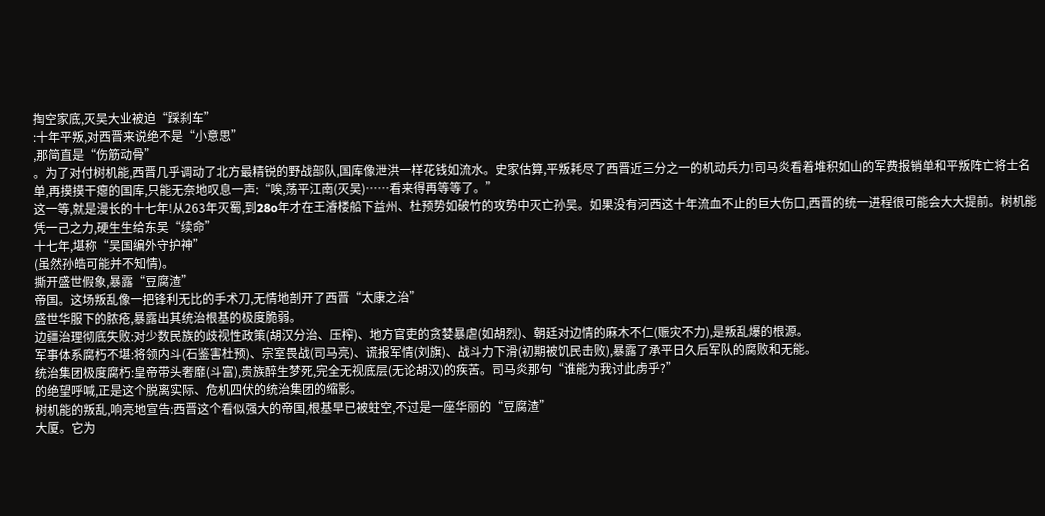掏空家底,灭吴大业被迫“踩刹车”
:十年平叛,对西晋来说绝不是“小意思”
,那简直是“伤筋动骨”
。为了对付树机能,西晋几乎调动了北方最精锐的野战部队,国库像泄洪一样花钱如流水。史家估算,平叛耗尽了西晋近三分之一的机动兵力!司马炎看着堆积如山的军费报销单和平叛阵亡将士名单,再摸摸干瘪的国库,只能无奈地叹息一声:“唉,荡平江南(灭吴)……看来得再等等了。”
这一等,就是漫长的十七年!从263年灭蜀,到28o年才在王濬楼船下益州、杜预势如破竹的攻势中灭亡孙吴。如果没有河西这十年流血不止的巨大伤口,西晋的统一进程很可能会大大提前。树机能凭一己之力,硬生生给东吴“续命”
十七年,堪称“吴国编外守护神”
(虽然孙皓可能并不知情)。
撕开盛世假象,暴露“豆腐渣”
帝国。这场叛乱像一把锋利无比的手术刀,无情地剖开了西晋“太康之治”
盛世华服下的脓疮,暴露出其统治根基的极度脆弱。
边疆治理彻底失败:对少数民族的歧视性政策(胡汉分治、压榨)、地方官吏的贪婪暴虐(如胡烈)、朝廷对边情的麻木不仁(赈灾不力),是叛乱爆的根源。
军事体系腐朽不堪:将领内斗(石鉴害杜预)、宗室畏战(司马亮)、谎报军情(刘旗)、战斗力下滑(初期被饥民击败),暴露了承平日久后军队的腐败和无能。
统治集团极度腐朽:皇帝带头奢靡(斗富),贵族醉生梦死,完全无视底层(无论胡汉)的疾苦。司马炎那句“谁能为我讨此虏乎?”
的绝望呼喊,正是这个脱离实际、危机四伏的统治集团的缩影。
树机能的叛乱,响亮地宣告:西晋这个看似强大的帝国,根基早已被蛀空,不过是一座华丽的“豆腐渣”
大厦。它为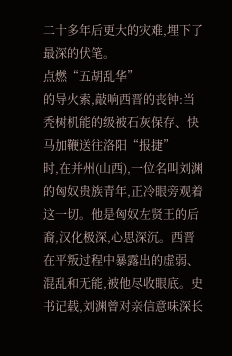二十多年后更大的灾难,埋下了最深的伏笔。
点燃“五胡乱华”
的导火索,敲响西晋的丧钟:当秃树机能的级被石灰保存、快马加鞭送往洛阳“报捷”
时,在并州(山西),一位名叫刘渊的匈奴贵族青年,正冷眼旁观着这一切。他是匈奴左贤王的后裔,汉化极深,心思深沉。西晋在平叛过程中暴露出的虚弱、混乱和无能,被他尽收眼底。史书记载,刘渊曾对亲信意味深长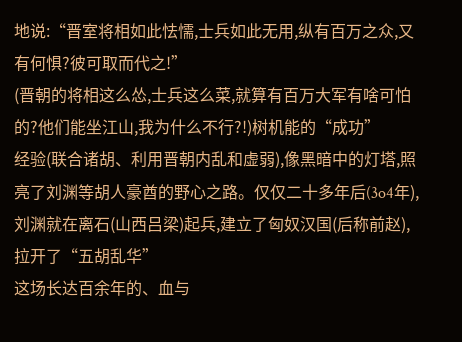地说:“晋室将相如此怯懦,士兵如此无用,纵有百万之众,又有何惧?彼可取而代之!”
(晋朝的将相这么怂,士兵这么菜,就算有百万大军有啥可怕的?他们能坐江山,我为什么不行?!)树机能的“成功”
经验(联合诸胡、利用晋朝内乱和虚弱),像黑暗中的灯塔,照亮了刘渊等胡人豪酋的野心之路。仅仅二十多年后(3o4年),刘渊就在离石(山西吕梁)起兵,建立了匈奴汉国(后称前赵),拉开了“五胡乱华”
这场长达百余年的、血与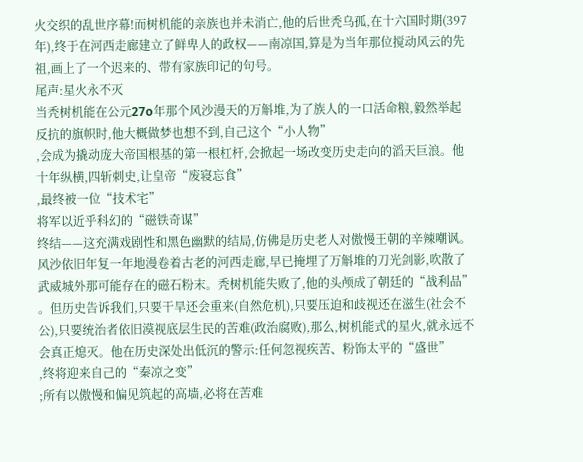火交织的乱世序幕!而树机能的亲族也并未消亡,他的后世秃乌孤,在十六国时期(397年),终于在河西走廊建立了鲜卑人的政权——南凉国,算是为当年那位搅动风云的先祖,画上了一个迟来的、带有家族印记的句号。
尾声:星火永不灭
当秃树机能在公元27o年那个风沙漫天的万斛堆,为了族人的一口活命粮,毅然举起反抗的旗帜时,他大概做梦也想不到,自己这个“小人物”
,会成为撬动庞大帝国根基的第一根杠杆,会掀起一场改变历史走向的滔天巨浪。他十年纵横,四斩刺史,让皇帝“废寝忘食”
,最终被一位“技术宅”
将军以近乎科幻的“磁铁奇谋”
终结——这充满戏剧性和黑色幽默的结局,仿佛是历史老人对傲慢王朝的辛辣嘲讽。
风沙依旧年复一年地漫卷着古老的河西走廊,早已掩埋了万斛堆的刀光剑影,吹散了武威城外那可能存在的磁石粉末。秃树机能失败了,他的头颅成了朝廷的“战利品”
。但历史告诉我们,只要干旱还会重来(自然危机),只要压迫和歧视还在滋生(社会不公),只要统治者依旧漠视底层生民的苦难(政治腐败),那么,树机能式的星火,就永远不会真正熄灭。他在历史深处出低沉的警示:任何忽视疾苦、粉饰太平的“盛世”
,终将迎来自己的“秦凉之变”
;所有以傲慢和偏见筑起的高墙,必将在苦难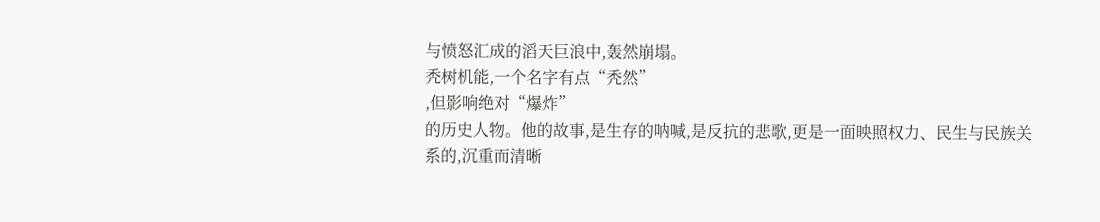与愤怒汇成的滔天巨浪中,轰然崩塌。
秃树机能,一个名字有点“秃然”
,但影响绝对“爆炸”
的历史人物。他的故事,是生存的呐喊,是反抗的悲歌,更是一面映照权力、民生与民族关系的,沉重而清晰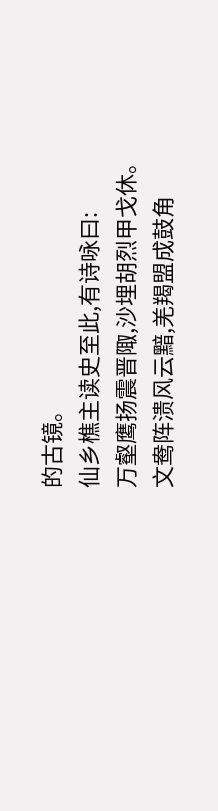的古镜。
仙乡樵主读史至此,有诗咏曰:
万壑鹰扬震晋陬,沙埋胡烈甲戈休。
文鸯阵溃风云黯,羌羯盟成鼓角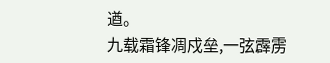遒。
九载霜锋凋戍垒,一弦霹雳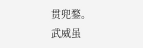贯兜鍪。
武威虽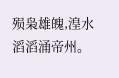殒枭雄魄,湟水滔滔涌帝州。